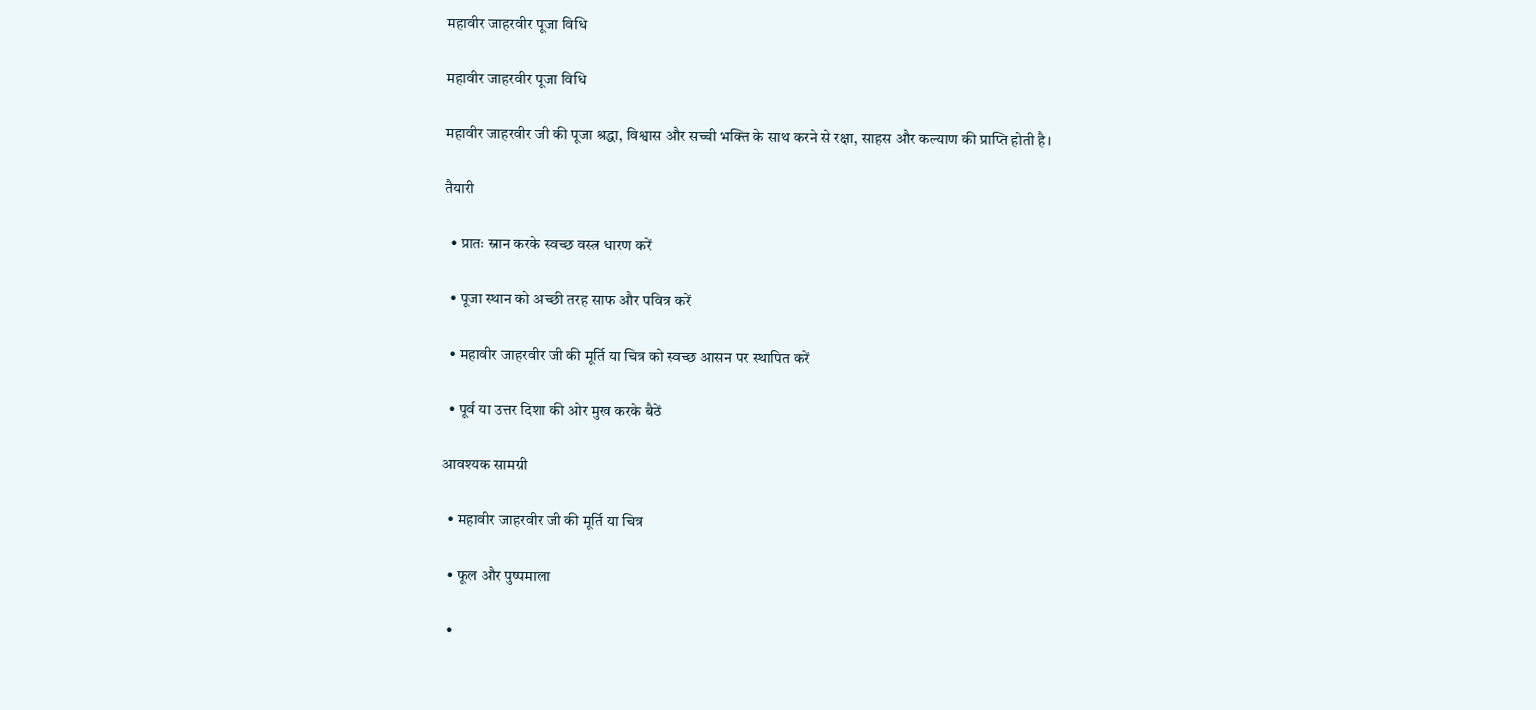महावीर जाहरवीर पूजा विधि

महावीर जाहरवीर पूजा विधि

महावीर जाहरवीर जी की पूजा श्रद्धा, विश्वास और सच्ची भक्ति के साथ करने से रक्षा, साहस और कल्याण की प्राप्ति होती है।

तैयारी

  • प्रातः स्नान करके स्वच्छ वस्त्र धारण करें

  • पूजा स्थान को अच्छी तरह साफ और पवित्र करें

  • महावीर जाहरवीर जी की मूर्ति या चित्र को स्वच्छ आसन पर स्थापित करें

  • पूर्व या उत्तर दिशा की ओर मुख करके बैठें

आवश्यक सामग्री

  • महावीर जाहरवीर जी की मूर्ति या चित्र

  • फूल और पुष्पमाला

  •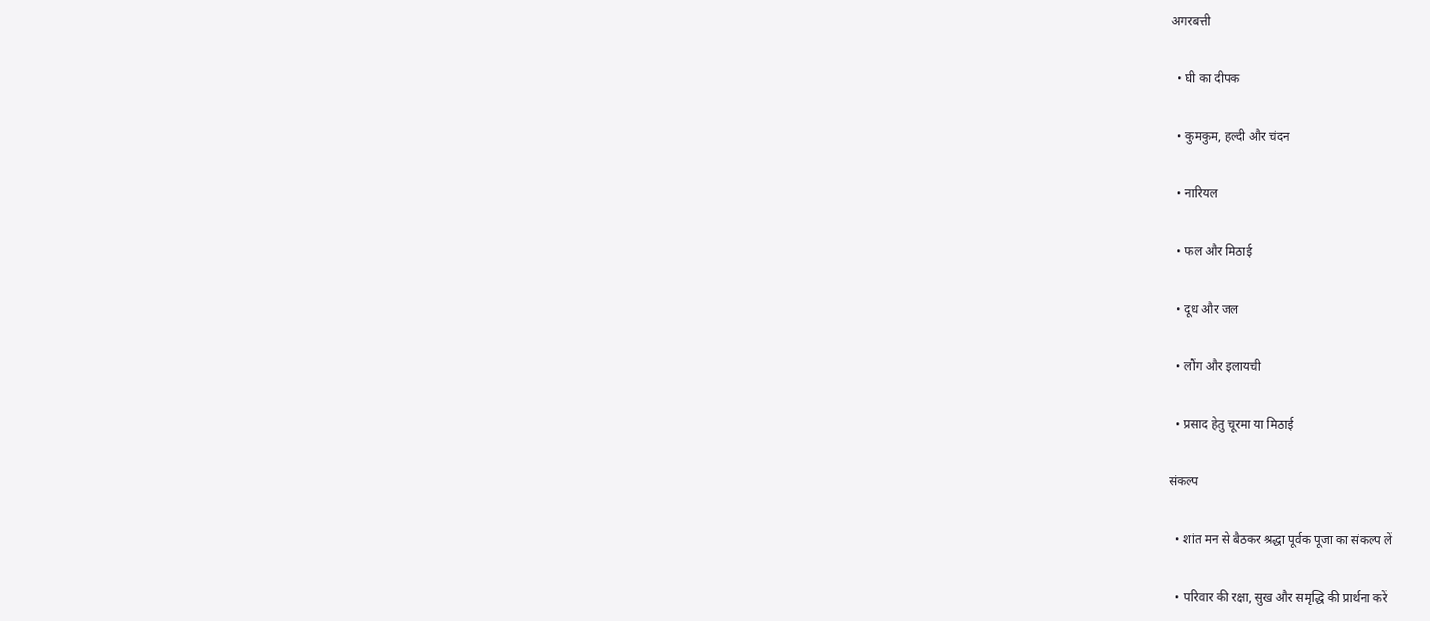अगरबत्ती

  • घी का दीपक

  • कुमकुम, हल्दी और चंदन

  • नारियल

  • फल और मिठाई

  • दूध और जल

  • लौंग और इलायची

  • प्रसाद हेतु चूरमा या मिठाई

संकल्प

  • शांत मन से बैठकर श्रद्धा पूर्वक पूजा का संकल्प लें

  • परिवार की रक्षा, सुख और समृद्धि की प्रार्थना करें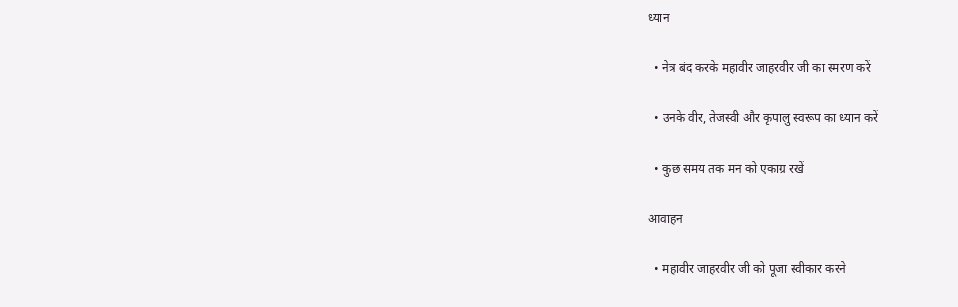ध्यान

  • नेत्र बंद करके महावीर जाहरवीर जी का स्मरण करें

  • उनके वीर, तेजस्वी और कृपालु स्वरूप का ध्यान करें

  • कुछ समय तक मन को एकाग्र रखें

आवाहन

  • महावीर जाहरवीर जी को पूजा स्वीकार करने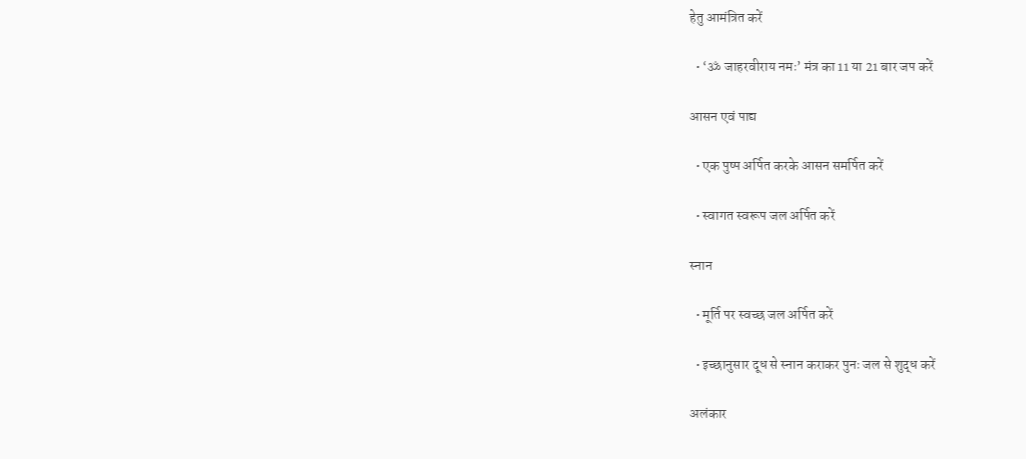हेतु आमंत्रित करें

  • ‘ॐ जाहरवीराय नमः’ मंत्र का 11 या 21 बार जप करें

आसन एवं पाद्य

  • एक पुष्प अर्पित करके आसन समर्पित करें

  • स्वागत स्वरूप जल अर्पित करें

स्नान

  • मूर्ति पर स्वच्छ जल अर्पित करें

  • इच्छानुसार दूध से स्नान कराकर पुनः जल से शुद्ध करें

अलंकार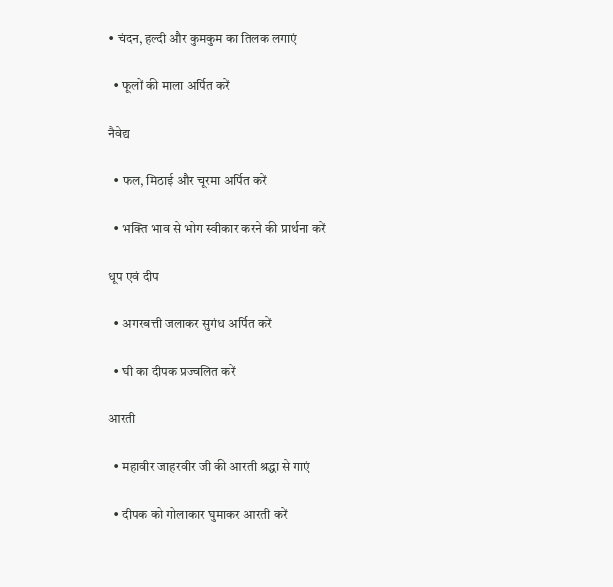• चंदन, हल्दी और कुमकुम का तिलक लगाएं

  • फूलों की माला अर्पित करें

नैवेद्य

  • फल, मिठाई और चूरमा अर्पित करें

  • भक्ति भाव से भोग स्वीकार करने की प्रार्थना करें

धूप एवं दीप

  • अगरबत्ती जलाकर सुगंध अर्पित करें

  • घी का दीपक प्रज्वलित करें

आरती

  • महावीर जाहरवीर जी की आरती श्रद्धा से गाएं

  • दीपक को गोलाकार घुमाकर आरती करें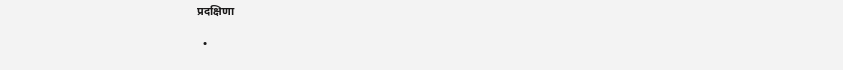प्रदक्षिणा

  •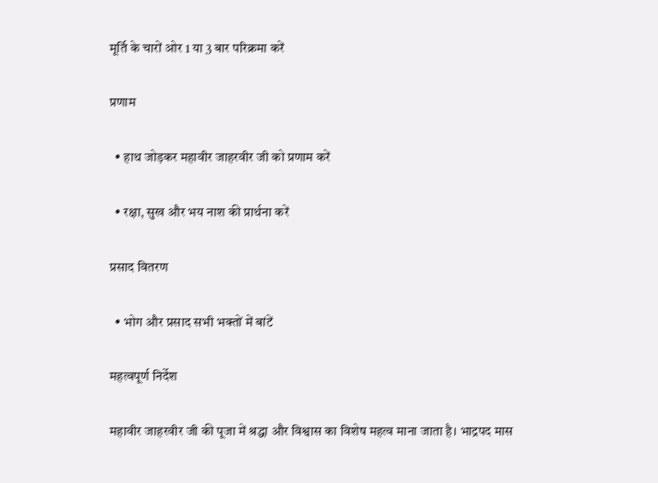मूर्ति के चारों ओर 1 या 3 बार परिक्रमा करें

प्रणाम

  • हाथ जोड़कर महावीर जाहरवीर जी को प्रणाम करें

  • रक्षा, सुख और भय नाश की प्रार्थना करें

प्रसाद वितरण

  • भोग और प्रसाद सभी भक्तों में बांटें

महत्वपूर्ण निर्देश

महावीर जाहरवीर जी की पूजा में श्रद्धा और विश्वास का विशेष महत्व माना जाता है। भाद्रपद मास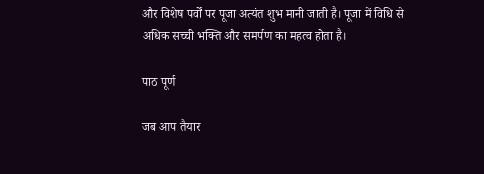और विशेष पर्वों पर पूजा अत्यंत शुभ मानी जाती है। पूजा में विधि से अधिक सच्ची भक्ति और समर्पण का महत्व होता है।

पाठ पूर्ण

जब आप तैयार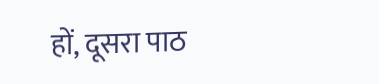हों, दूसरा पाठ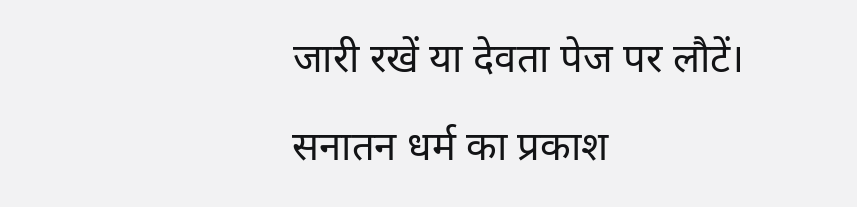जारी रखें या देवता पेज पर लौटें।

सनातन धर्म का प्रकाश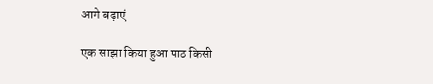आगे बढ़ाएं

एक साझा किया हुआ पाठ किसी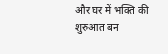और घर में भक्ति की शुरुआत बन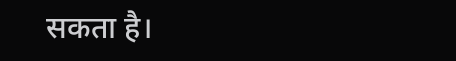सकता है।